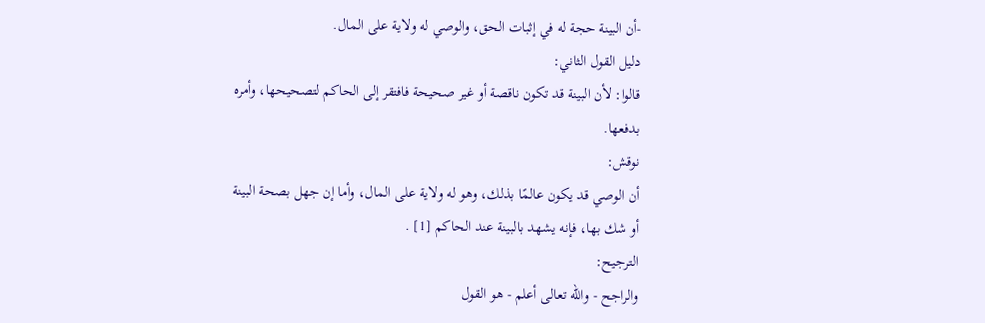-أن البينة حجة له في إثبات الحق، والوصي له ولاية على المال.
دليل القول الثاني:
قالوا: لأن البينة قد تكون ناقصة أو غير صحيحة فافتقر إلى الحاكم لتصحيحها، وأمره بدفعها.
نوقش:
أن الوصي قد يكون عالمًا بذلك، وهو له ولاية على المال، وأما إن جهل بصحة البينة أو شك بها، فإنه يشهد بالبينة عند الحاكم [1] .
الترجيح:
والراجح - والله تعالى أعلم - هو القول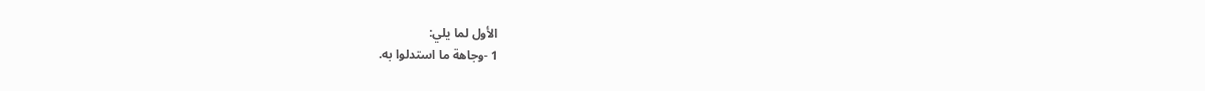الأول لما يلي:
1 -وجاهة ما استدلوا به.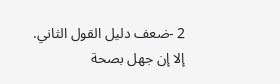2 -ضعف دليل القول الثاني.
إلا إن جهل بصحة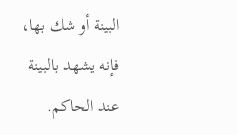البينة أو شك بها، فإنه يشهد بالبينة عند الحاكم.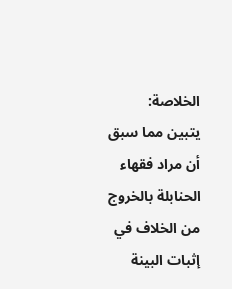الخلاصة:
يتبين مما سبق أن مراد فقهاء الحنابلة بالخروج من الخلاف في إثبات البينة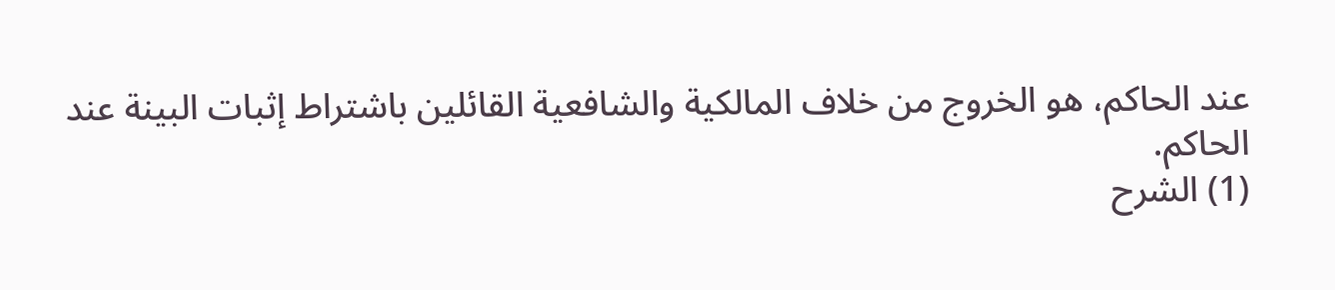عند الحاكم، هو الخروج من خلاف المالكية والشافعية القائلين باشتراط إثبات البينة عند الحاكم.
(1) الشرح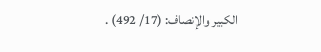الكبير والإنصاف: (17/ 492) .